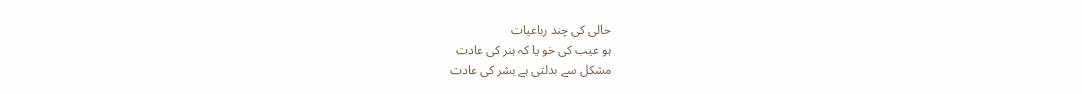حالی کی چند رباعیات
ہو عیب کی خو یا کہ ہنر کی عادت
مشکل سے بدلتی ہے بشر کی عادت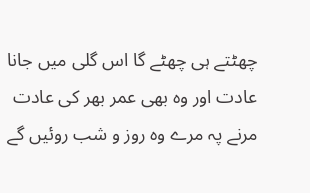چھٹتے ہی چھٹے گا اس گلی میں جانا
عادت اور وہ بھی عمر بھر کی عادت
مرنے پہ مرے وہ روز و شب روئیں گے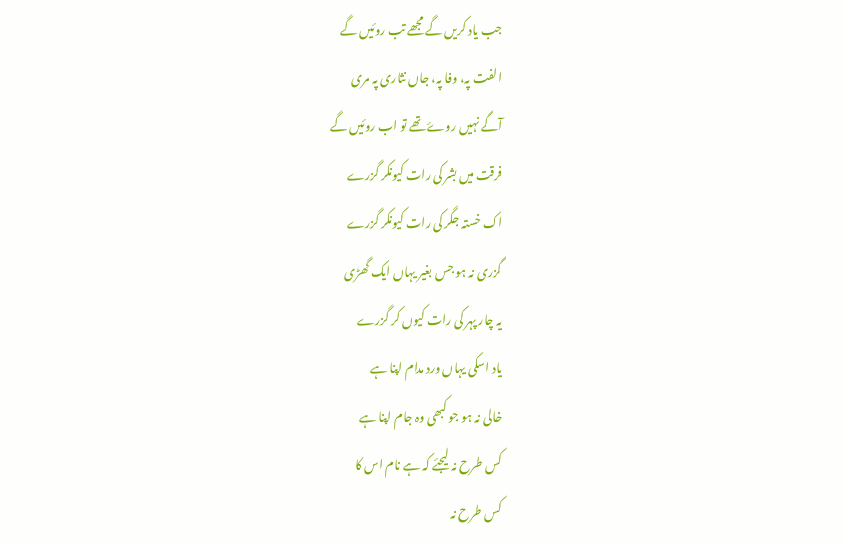جب یاد کریں گے مجھے تب روئیں گے
الفت پہ، وفا پہ، جاں نثاری پہ مری
آگے نہیں روۓ تھے تو اب روئیں گے
فرقت میں بشر کی رات کیونکر گزرے
اک خستہ جگر کی رات کیونکر گزرے
گزری نہ ہو جس بغیر یہاں ایک گھڑی
یہ چار پہر کی رات کیوں کر گزرے
یاد اسکی یہاں ورد مدام اپنا ہے
خالی نہ ہو جو کبھی وہ جام اپنا ہے
کس طرح نہ لیجئے کہ ہے نام اس کا
کس طرح نہ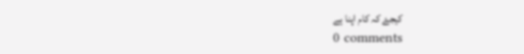کیجۓ کہ کام اپنا ہے
0 comments